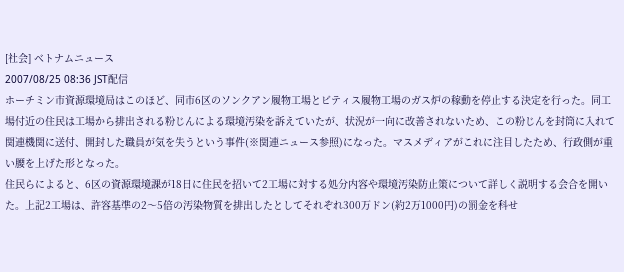[社会] ベトナムニュース
2007/08/25 08:36 JST配信
ホーチミン市資源環境局はこのほど、同市6区のソンクアン履物工場とビティス履物工場のガス炉の稼動を停止する決定を行った。同工場付近の住民は工場から排出される粉じんによる環境汚染を訴えていたが、状況が一向に改善されないため、この粉じんを封筒に入れて関連機関に送付、開封した職員が気を失うという事件(※関連ニュース参照)になった。マスメディアがこれに注目したため、行政側が重い腰を上げた形となった。
住民らによると、6区の資源環境課が18日に住民を招いて2工場に対する処分内容や環境汚染防止策について詳しく説明する会合を開いた。上記2工場は、許容基準の2〜5倍の汚染物質を排出したとしてそれぞれ300万ドン(約2万1000円)の罰金を科せ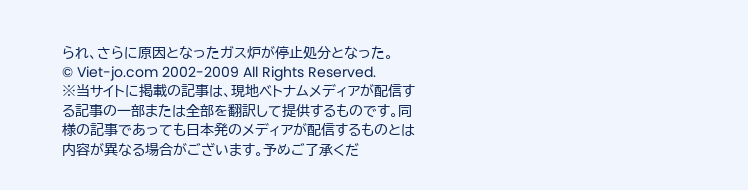られ、さらに原因となったガス炉が停止処分となった。
© Viet-jo.com 2002-2009 All Rights Reserved.
※当サイトに掲載の記事は、現地ベトナムメディアが配信する記事の一部または全部を翻訳して提供するものです。同様の記事であっても日本発のメディアが配信するものとは内容が異なる場合がございます。予めご了承くだ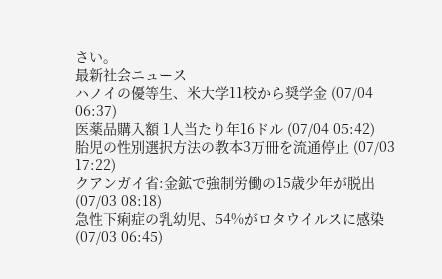さい。
最新社会ニュース
ハノイの優等生、米大学11校から奨学金 (07/04 06:37)
医薬品購入額 1人当たり年16ドル (07/04 05:42)
胎児の性別選択方法の教本3万冊を流通停止 (07/03 17:22)
クアンガイ省:金鉱で強制労働の15歳少年が脱出 (07/03 08:18)
急性下痢症の乳幼児、54%がロタウイルスに感染 (07/03 06:45)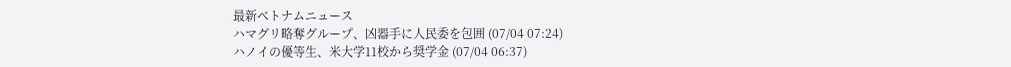最新ベトナムニュース
ハマグリ略奪グループ、凶器手に人民委を包囲 (07/04 07:24)
ハノイの優等生、米大学11校から奨学金 (07/04 06:37)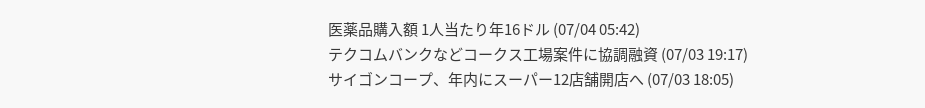医薬品購入額 1人当たり年16ドル (07/04 05:42)
テクコムバンクなどコークス工場案件に協調融資 (07/03 19:17)
サイゴンコープ、年内にスーパー12店舗開店へ (07/03 18:05)